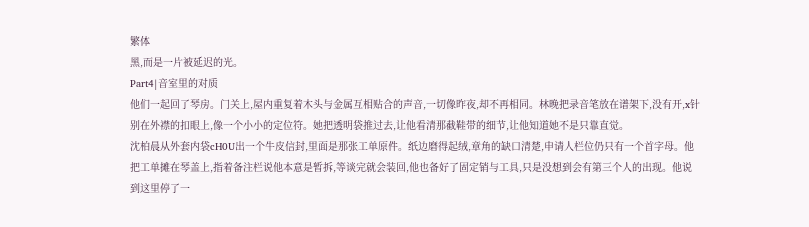繁体
黑,而是一片被延迟的光。
Part4|音室里的对质
他们一起回了琴房。门关上,屋内重复着木头与金属互相贴合的声音,一切像昨夜,却不再相同。林晚把录音笔放在谱架下,没有开,x针别在外襟的扣眼上,像一个小小的定位符。她把透明袋推过去,让他看清那截鞋带的细节,让他知道她不是只靠直觉。
沈柏晨从外套内袋cH0U出一个牛皮信封,里面是那张工单原件。纸边磨得起绒,章角的缺口清楚,申请人栏位仍只有一个首字母。他把工单摊在琴盖上,指着备注栏说他本意是暂拆,等谈完就会装回,他也备好了固定销与工具,只是没想到会有第三个人的出现。他说到这里停了一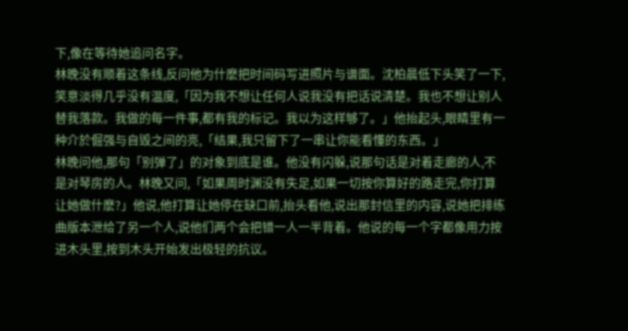下,像在等待她追问名字。
林晚没有顺着这条线,反问他为什麽把时间码写进照片与谱面。沈柏晨低下头笑了一下,笑意淡得几乎没有温度,「因为我不想让任何人说我没有把话说清楚。我也不想让别人替我落款。我做的每一件事,都有我的标记。我以为这样够了。」他抬起头,眼睛里有一种介於倔强与自毁之间的亮,「结果,我只留下了一串让你能看懂的东西。」
林晚问他,那句「别弹了」的对象到底是谁。他没有闪躲,说那句话是对着走廊的人,不是对琴房的人。林晚又问,「如果周时渊没有失足,如果一切按你算好的路走完,你打算让她做什麽?」他说,他打算让她停在缺口前,抬头看他,说出那封信里的内容,说她把排练曲版本泄给了另一个人,说他们两个会把错一人一半背着。他说的每一个字都像用力按进木头里,按到木头开始发出极轻的抗议。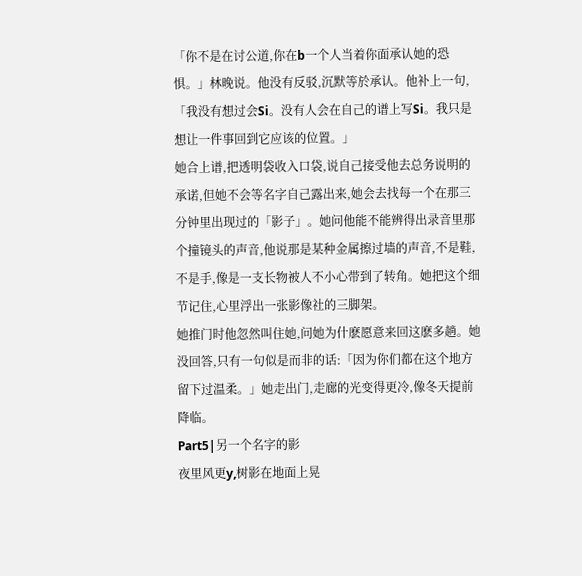「你不是在讨公道,你在b一个人当着你面承认她的恐惧。」林晚说。他没有反驳,沉默等於承认。他补上一句,「我没有想过会Si。没有人会在自己的谱上写Si。我只是想让一件事回到它应该的位置。」
她合上谱,把透明袋收入口袋,说自己接受他去总务说明的承诺,但她不会等名字自己露出来,她会去找每一个在那三分钟里出现过的「影子」。她问他能不能辨得出录音里那个撞镜头的声音,他说那是某种金属擦过墙的声音,不是鞋,不是手,像是一支长物被人不小心带到了转角。她把这个细节记住,心里浮出一张影像社的三脚架。
她推门时他忽然叫住她,问她为什麽愿意来回这麽多趟。她没回答,只有一句似是而非的话:「因为你们都在这个地方留下过温柔。」她走出门,走廊的光变得更冷,像冬天提前降临。
Part5|另一个名字的影
夜里风更y,树影在地面上晃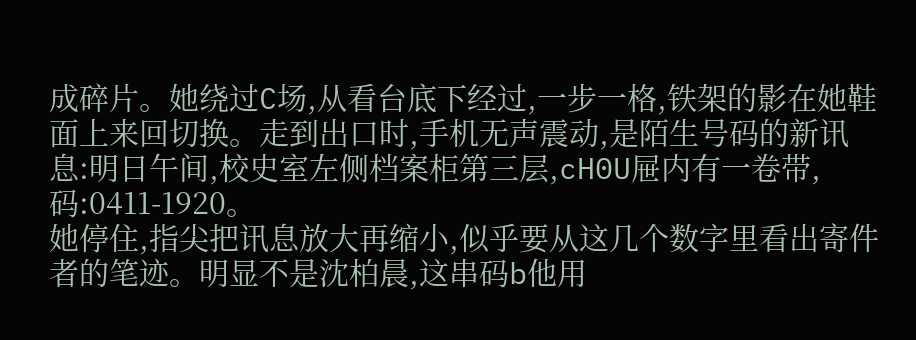成碎片。她绕过C场,从看台底下经过,一步一格,铁架的影在她鞋面上来回切换。走到出口时,手机无声震动,是陌生号码的新讯息:明日午间,校史室左侧档案柜第三层,cH0U屉内有一卷带,码:0411-1920。
她停住,指尖把讯息放大再缩小,似乎要从这几个数字里看出寄件者的笔迹。明显不是沈柏晨,这串码b他用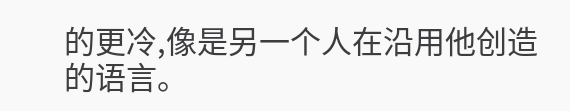的更冷,像是另一个人在沿用他创造的语言。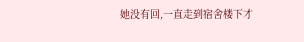她没有回,一直走到宿舍楼下才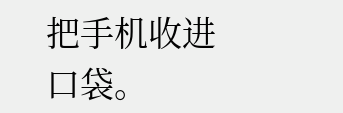把手机收进口袋。